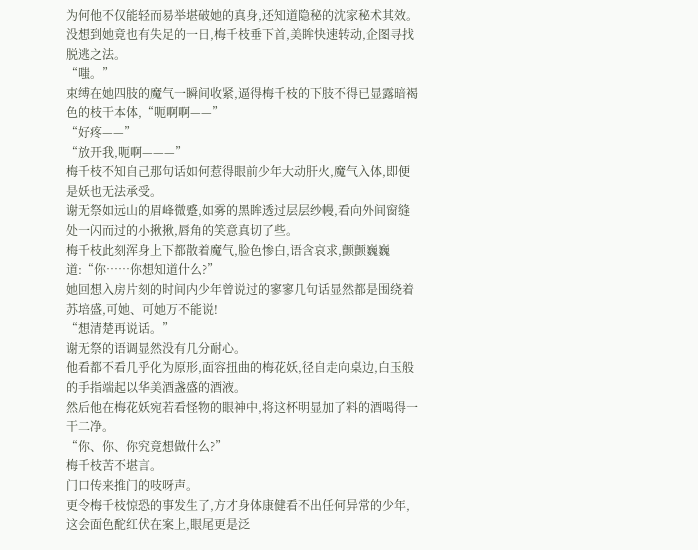为何他不仅能轻而易举堪破她的真身,还知道隐秘的沈家秘术其效。
没想到她竟也有失足的一日,梅千枝垂下首,美眸快速转动,企图寻找脱逃之法。
“嗤。”
束缚在她四肢的魔气一瞬间收紧,逼得梅千枝的下肢不得已显露暗褐色的枝干本体,“呃啊啊——”
“好疼——”
“放开我,呃啊———”
梅千枝不知自己那句话如何惹得眼前少年大动肝火,魔气入体,即便是妖也无法承受。
谢无祭如远山的眉峰微蹙,如雾的黑眸透过层层纱幔,看向外间窗缝处一闪而过的小揪揪,唇角的笑意真切了些。
梅千枝此刻浑身上下都散着魔气,脸色惨白,语含哀求,颤颤巍巍道:“你……你想知道什么?”
她回想入房片刻的时间内少年曾说过的寥寥几句话显然都是围绕着苏培盛,可她、可她万不能说!
“想清楚再说话。”
谢无祭的语调显然没有几分耐心。
他看都不看几乎化为原形,面容扭曲的梅花妖,径自走向桌边,白玉般的手指端起以华美酒盏盛的酒液。
然后他在梅花妖宛若看怪物的眼神中,将这杯明显加了料的酒喝得一干二净。
“你、你、你究竟想做什么?”
梅千枝苦不堪言。
门口传来推门的吱呀声。
更令梅千枝惊恐的事发生了,方才身体康健看不出任何异常的少年,这会面色酡红伏在案上,眼尾更是泛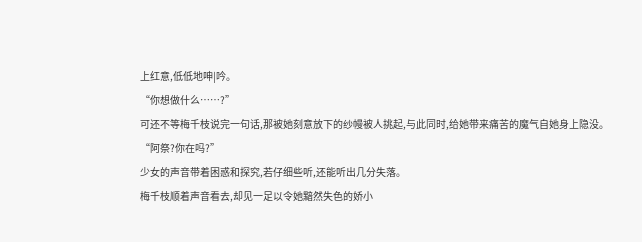上红意,低低地呻|吟。
“你想做什么……?”
可还不等梅千枝说完一句话,那被她刻意放下的纱幔被人挑起,与此同时,给她带来痛苦的魔气自她身上隐没。
“阿祭?你在吗?”
少女的声音带着困惑和探究,若仔细些听,还能听出几分失落。
梅千枝顺着声音看去,却见一足以令她黯然失色的娇小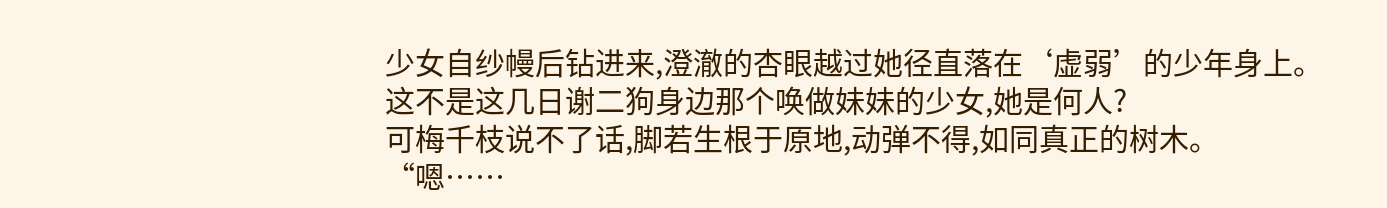少女自纱幔后钻进来,澄澈的杏眼越过她径直落在‘虚弱’的少年身上。
这不是这几日谢二狗身边那个唤做妹妹的少女,她是何人?
可梅千枝说不了话,脚若生根于原地,动弹不得,如同真正的树木。
“嗯……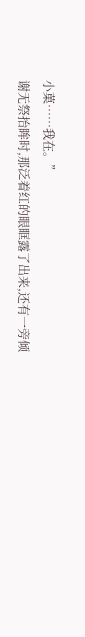小菓……我在。”
谢无祭抬眸时,那泛着红的眼眶露了出来,还有一旁倾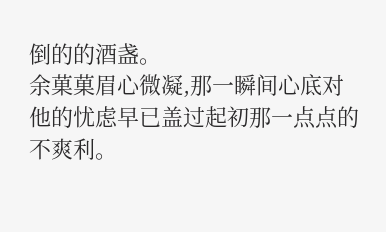倒的的酒盏。
余菓菓眉心微凝,那一瞬间心底对他的忧虑早已盖过起初那一点点的不爽利。